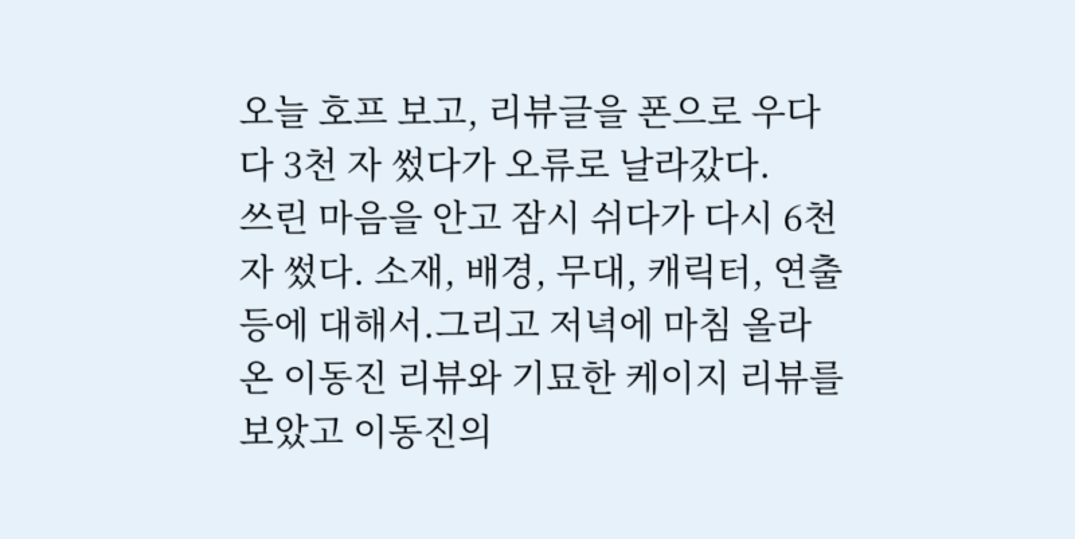오늘 호프 보고, 리뷰글을 폰으로 우다다 3천 자 썼다가 오류로 날라갔다.
쓰린 마음을 안고 잠시 쉬다가 다시 6천 자 썼다. 소재, 배경, 무대, 캐릭터, 연출 등에 대해서.그리고 저녁에 마침 올라 온 이동진 리뷰와 기묘한 케이지 리뷰를 보았고 이동진의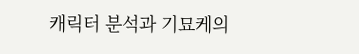캐릭터 분석과 기묘케의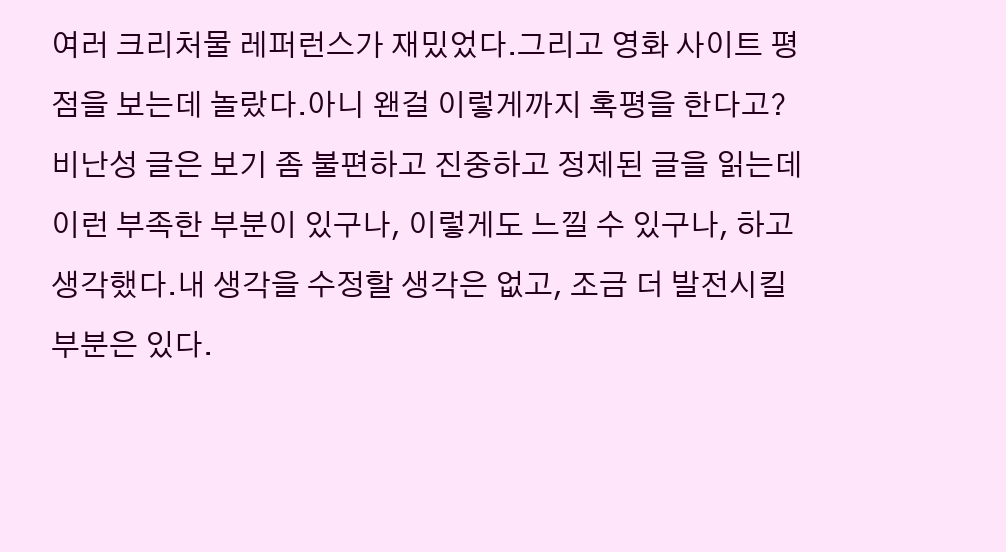여러 크리처물 레퍼런스가 재밌었다.그리고 영화 사이트 평점을 보는데 놀랐다.아니 왠걸 이렇게까지 혹평을 한다고?비난성 글은 보기 좀 불편하고 진중하고 정제된 글을 읽는데 이런 부족한 부분이 있구나, 이렇게도 느낄 수 있구나, 하고 생각했다.내 생각을 수정할 생각은 없고, 조금 더 발전시킬 부분은 있다.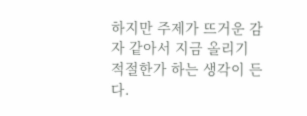하지만 주제가 뜨거운 감자 같아서 지금 올리기 적절한가 하는 생각이 든다.